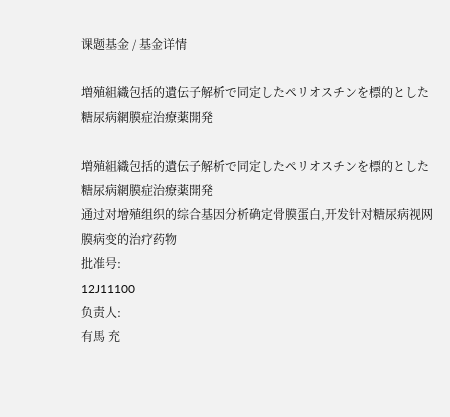课题基金 / 基金详情

増殖組織包括的遺伝子解析で同定したペリオスチンを標的とした糖尿病網膜症治療薬開発

増殖組織包括的遺伝子解析で同定したペリオスチンを標的とした糖尿病網膜症治療薬開発
通过对增殖组织的综合基因分析确定骨膜蛋白,开发针对糖尿病视网膜病变的治疗药物
批准号:
12J11100
负责人:
有馬 充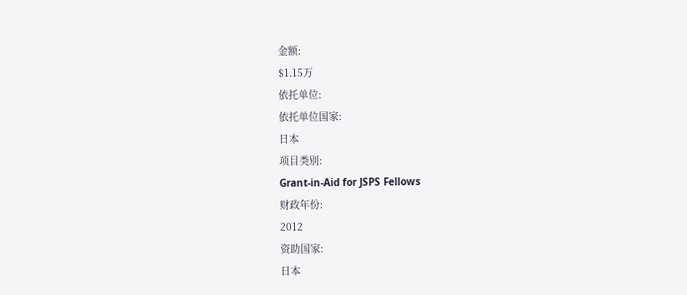金额:
$1.15万
依托单位:
依托单位国家:
日本
项目类别:
Grant-in-Aid for JSPS Fellows
财政年份:
2012
资助国家:
日本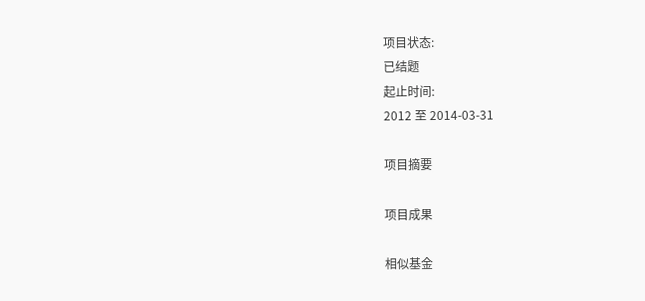项目状态:
已结题
起止时间:
2012 至 2014-03-31

项目摘要

项目成果

相似基金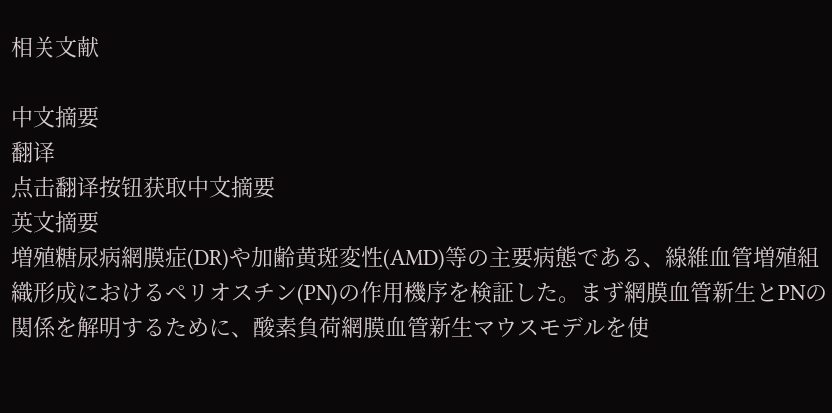相关文献

中文摘要
翻译
点击翻译按钮获取中文摘要
英文摘要
増殖糖尿病網膜症(DR)や加齢黄斑変性(AMD)等の主要病態である、線維血管増殖組織形成におけるペリオスチン(PN)の作用機序を検証した。まず網膜血管新生とPNの関係を解明するために、酸素負荷網膜血管新生マウスモデルを使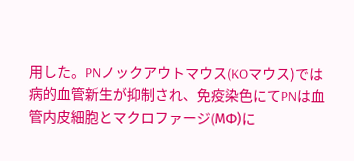用した。PNノックアウトマウス(KOマウス)では病的血管新生が抑制され、免疫染色にてPNは血管内皮細胞とマクロファージ(MΦ)に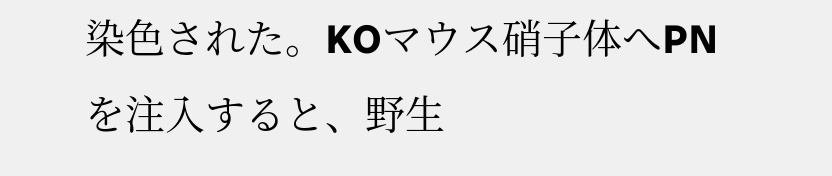染色された。KOマウス硝子体へPNを注入すると、野生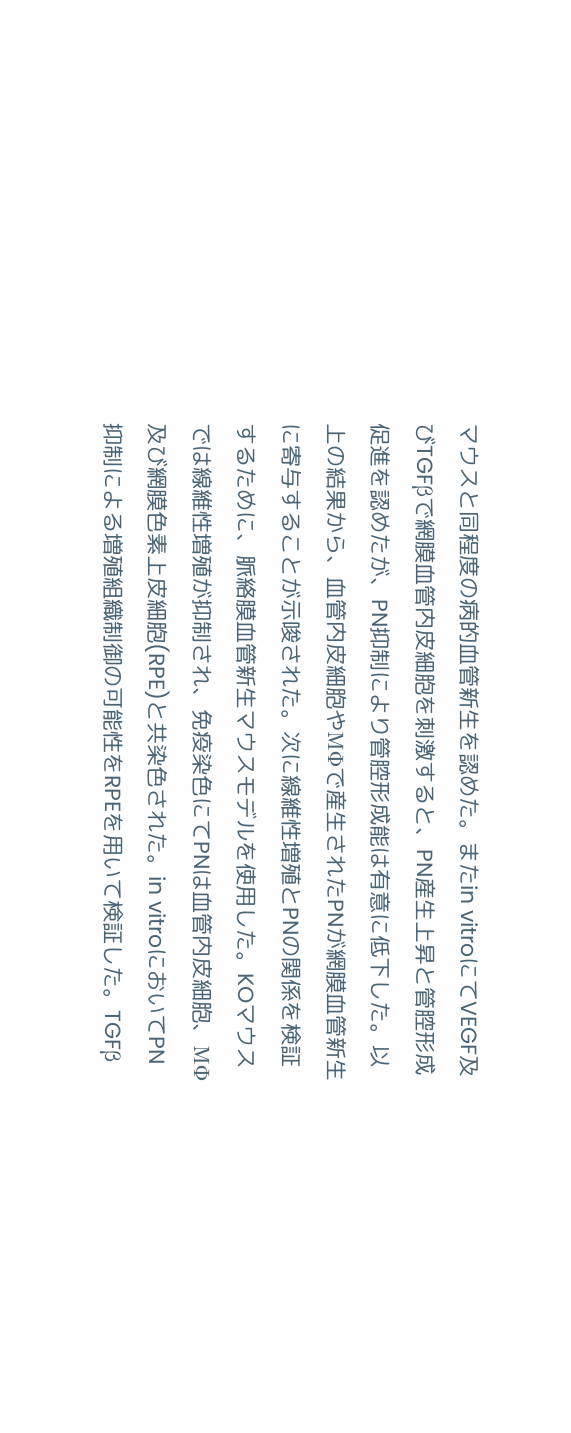マウスと同程度の病的血管新生を認めた。またin vitroにてVEGF及びTGFβで網膜血管内皮細胞を刺激すると、PN産生上昇と管腔形成促進を認めたが、PN抑制により管腔形成能は有意に低下した。以上の結果から、血管内皮細胞やMΦで産生されたPNが網膜血管新生に寄与することが示唆された。次に線維性増殖とPNの関係を検証するために、脈絡膜血管新生マウスモデルを使用した。KOマウスでは線維性増殖が抑制され、免疫染色にてPNは血管内皮細胞、MΦ及び網膜色素上皮細胞(RPE)と共染色された。in vitroにおいてPN抑制による増殖組織制御の可能性をRPEを用いて検証した。TGFβ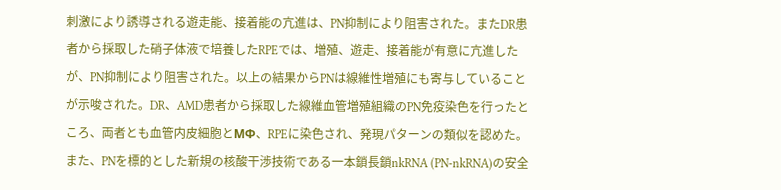刺激により誘導される遊走能、接着能の亢進は、PN抑制により阻害された。またDR患者から採取した硝子体液で培養したRPEでは、増殖、遊走、接着能が有意に亢進したが、PN抑制により阻害された。以上の結果からPNは線維性増殖にも寄与していることが示唆された。DR、AMD患者から採取した線維血管増殖組織のPN免疫染色を行ったところ、両者とも血管内皮細胞とMΦ、RPEに染色され、発現パターンの類似を認めた。また、PNを標的とした新規の核酸干渉技術である一本鎖長鎖nkRNA (PN-nkRNA)の安全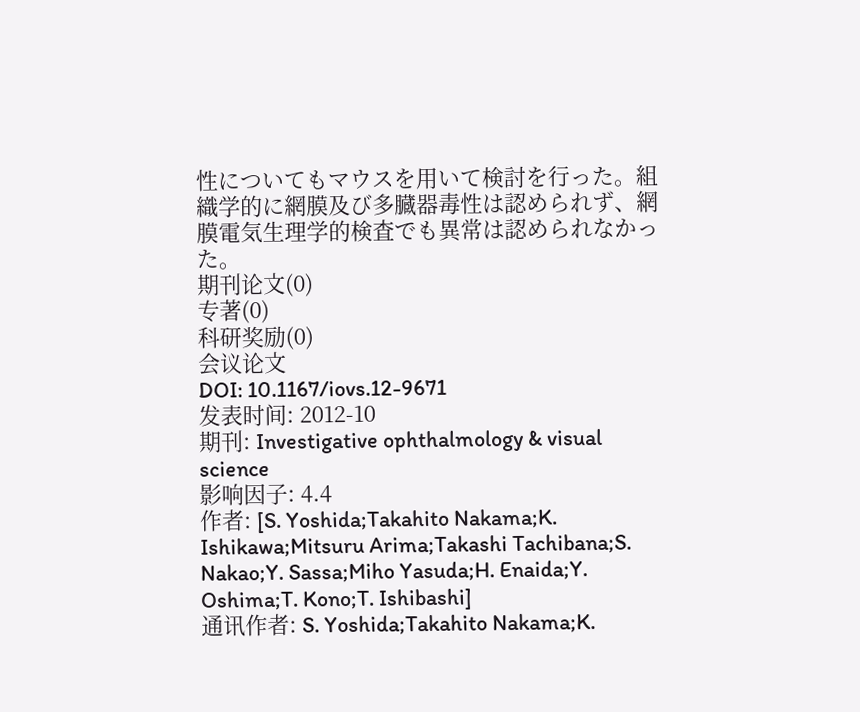性についてもマウスを用いて検討を行った。組織学的に網膜及び多臓器毒性は認められず、網膜電気生理学的検査でも異常は認められなかった。
期刊论文(0)
专著(0)
科研奖励(0)
会议论文
DOI: 10.1167/iovs.12-9671
发表时间: 2012-10
期刊: Investigative ophthalmology & visual science
影响因子: 4.4
作者: [S. Yoshida;Takahito Nakama;K. Ishikawa;Mitsuru Arima;Takashi Tachibana;S. Nakao;Y. Sassa;Miho Yasuda;H. Enaida;Y. Oshima;T. Kono;T. Ishibashi]
通讯作者: S. Yoshida;Takahito Nakama;K.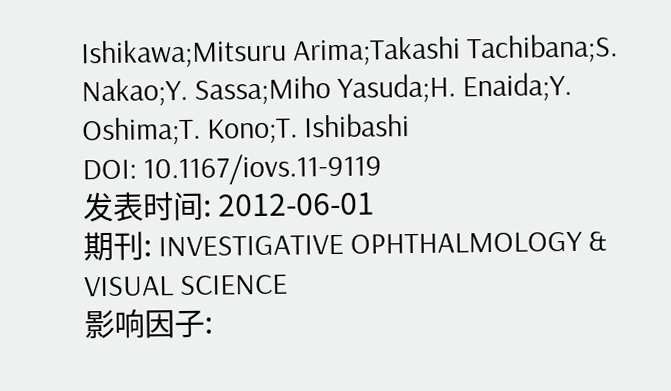Ishikawa;Mitsuru Arima;Takashi Tachibana;S. Nakao;Y. Sassa;Miho Yasuda;H. Enaida;Y. Oshima;T. Kono;T. Ishibashi
DOI: 10.1167/iovs.11-9119
发表时间: 2012-06-01
期刊: INVESTIGATIVE OPHTHALMOLOGY & VISUAL SCIENCE
影响因子: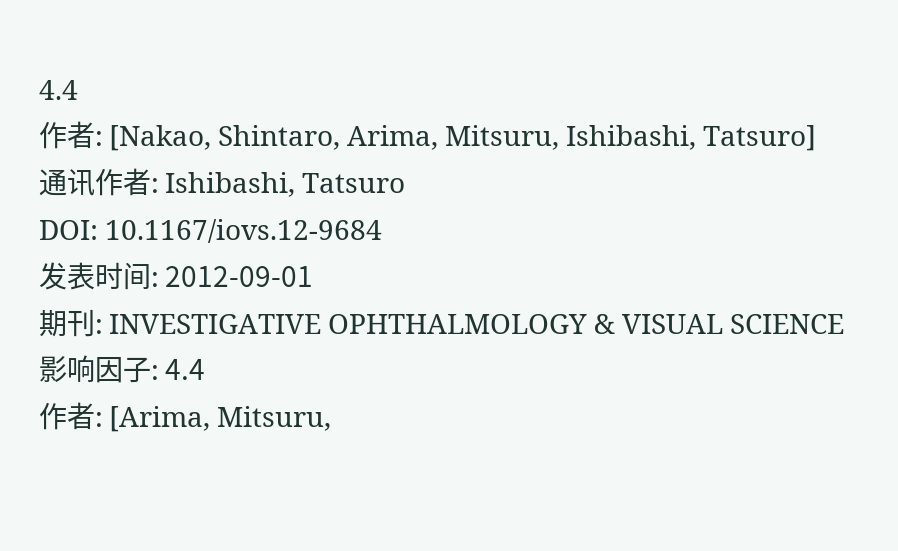4.4
作者: [Nakao, Shintaro, Arima, Mitsuru, Ishibashi, Tatsuro]
通讯作者: Ishibashi, Tatsuro
DOI: 10.1167/iovs.12-9684
发表时间: 2012-09-01
期刊: INVESTIGATIVE OPHTHALMOLOGY & VISUAL SCIENCE
影响因子: 4.4
作者: [Arima, Mitsuru,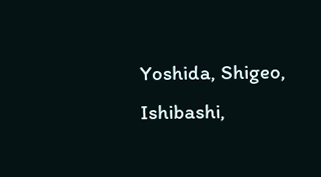Yoshida, Shigeo, Ishibashi,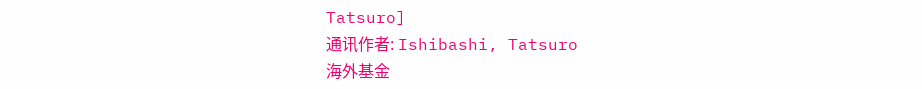Tatsuro]
通讯作者: Ishibashi, Tatsuro
海外基金